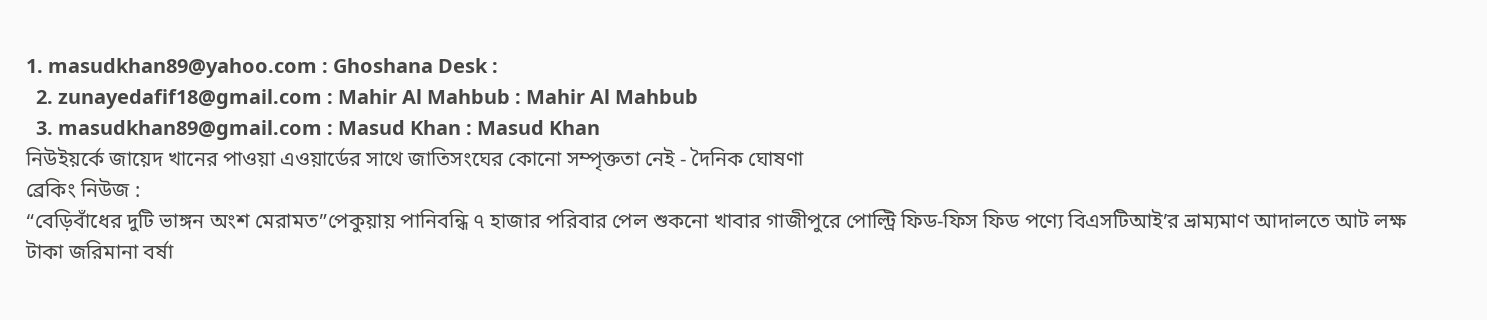1. masudkhan89@yahoo.com : Ghoshana Desk :
  2. zunayedafif18@gmail.com : Mahir Al Mahbub : Mahir Al Mahbub
  3. masudkhan89@gmail.com : Masud Khan : Masud Khan
নিউইয়র্কে জায়েদ খানের পাওয়া এওয়ার্ডের সাথে জাতিসংঘের কোনো সম্পৃক্ততা নেই - দৈনিক ঘোষণা
ব্রেকিং নিউজ :
“বেড়িবাঁধের দুটি ভাঙ্গন অংশ মেরামত”পেকুয়ায় পানিবন্ধি ৭ হাজার পরিবার পেল শুকনো খাবার গাজীপুরে পোল্ট্রি ফিড-ফিস ফিড পণ্যে বিএসটিআই’র ভ্রাম্যমাণ আদালতে আট লক্ষ টাকা জরিমানা বর্ষা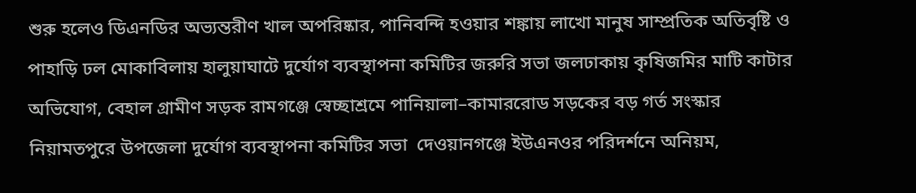শুরু হলেও ডিএনডির অভ্যন্তরীণ খাল অপরিষ্কার, পানিবন্দি হওয়ার শঙ্কায় লাখো মানুষ সাম্প্রতিক অতিবৃষ্টি ও পাহাড়ি ঢল মোকাবিলায় হালুয়াঘাটে দুর্যোগ ব্যবস্থাপনা কমিটির জরুরি সভা জলঢাকায় কৃষিজমির মাটি কাটার অভিযোগ, বেহাল গ্রামীণ সড়ক রামগঞ্জে স্বেচ্ছাশ্রমে পানিয়ালা–কামাররোড সড়কের বড় গর্ত সংস্কার নিয়ামতপুরে উপজেলা দুর্যোগ ব্যবস্থাপনা কমিটির সভা  দেওয়ানগঞ্জে ইউএনওর পরিদর্শনে অনিয়ম,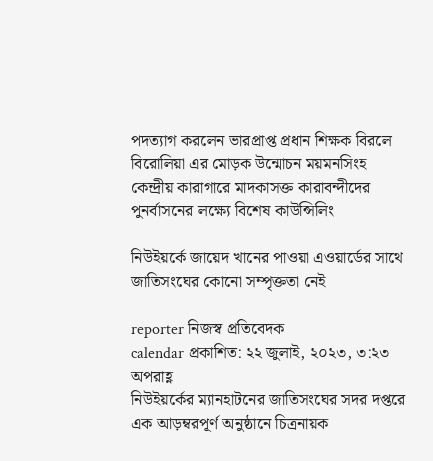পদত্যাগ করলেন ভারপ্রাপ্ত প্রধান শিক্ষক বিরলে বিরোলিয়া এর মোড়ক উন্মোচন ময়মনসিংহ কেন্দ্রীয় কারাগারে মাদকাসক্ত কারাবন্দীদের পুনর্বাসনের লক্ষ্যে বিশেষ কাউন্সিলিং

নিউইয়র্কে জায়েদ খানের পাওয়া এওয়ার্ডের সাথে জাতিসংঘের কোনো সম্পৃক্ততা নেই

reporter নিজস্ব প্রতিবেদক
calendar প্রকাশিত: ২২ জুলাই, ২০২৩, ৩:২৩ অপরাহ্ণ
নিউইয়র্কের ম্যানহাটনের জাতিসংঘের সদর দপ্তরে এক আড়ম্বরপূর্ণ অনুষ্ঠানে চিত্রনায়ক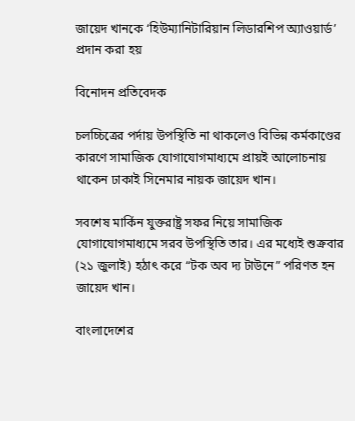জায়েদ খানকে ‘হিউম্যানিটারিয়ান লিডারশিপ অ্যাওয়ার্ড’ প্রদান করা হয়

বিনোদন প্রতিবেদক

চলচ্চিত্রের পর্দায় উপস্থিতি না থাকলেও বিভিন্ন কর্মকাণ্ডের কারণে সামাজিক যোগাযোগমাধ্যমে প্রায়ই আলোচনায় থাকেন ঢাকাই সিনেমার নায়ক জায়েদ খান।

সবশেষ মার্কিন যুক্তরাষ্ট্র সফর নিয়ে সামাজিক যোগাযোগমাধ্যমে সরব উপস্থিতি তার। এর মধ্যেই শুক্রবার (২১ জুলাই) হঠাৎ করে “টক অব দ্য টাউনে” পরিণত হন জায়েদ খান।

বাংলাদেশের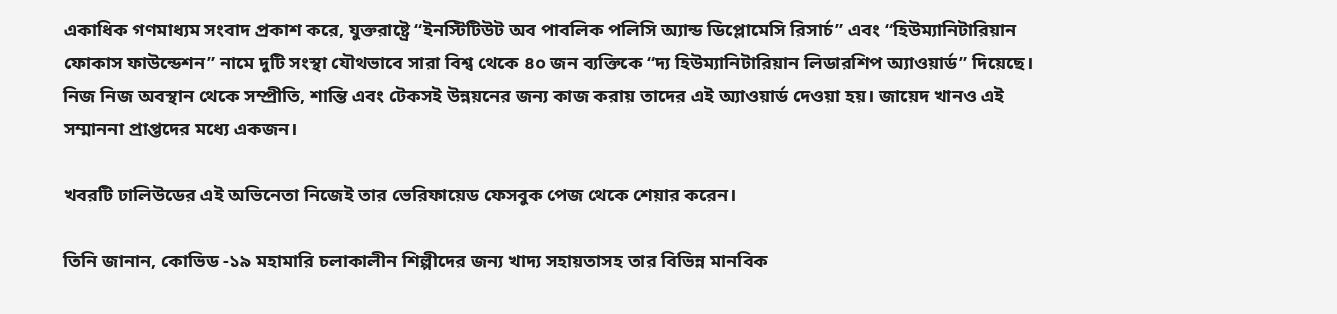একাধিক গণমাধ্যম সংবাদ প্রকাশ করে, যুক্তরাষ্ট্রে “ইনস্টিটিউট অব পাবলিক পলিসি অ্যান্ড ডিপ্লোমেসি রিসার্চ” এবং “হিউম্যানিটারিয়ান ফোকাস ফাউন্ডেশন” নামে দুটি সংস্থা যৌথভাবে সারা বিশ্ব থেকে ৪০ জন ব্যক্তিকে “দ্য হিউম্যানিটারিয়ান লিডারশিপ অ্যাওয়ার্ড” দিয়েছে। নিজ নিজ অবস্থান থেকে সম্প্রীতি, শান্তি এবং টেকসই উন্নয়নের জন্য কাজ করায় তাদের এই অ্যাওয়ার্ড দেওয়া হয়। জায়েদ খানও এই সম্মাননা প্রাপ্তদের মধ্যে একজন।

খবরটি ঢালিউডের এই অভিনেতা নিজেই তার ভেরিফায়েড ফেসবুক পেজ থেকে শেয়ার করেন।

তিনি জানান, কোভিড -১৯ মহামারি চলাকালীন শিল্পীদের জন্য খাদ্য সহায়তাসহ তার বিভিন্ন মানবিক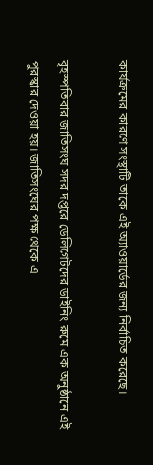কার্যক্রমের কারণে সংস্থাটি তাকে এই অ্যাওয়ার্ডের জন্য নির্বাচিত করেছে।

বৃহস্পতিবার জাতিসংঘ সদর দপ্তরে ডেলিগেটদের ডাইনিং রুমে এক অনুষ্ঠানে এই পুরস্কার দেওয়া হয়। জাতিসংঘের পক্ষ থেকে এ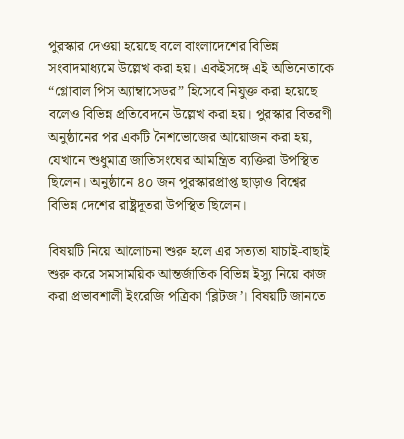পুরস্কার দেওয়া হয়েছে বলে বাংলাদেশের বিভিন্ন সংবাদমাধ্যমে উল্লেখ করা হয়। একইসঙ্গে এই অভিনেতাকে “গ্লোবাল পিস অ্যাম্বাসেডর” হিসেবে নিযুক্ত করা হয়েছে বলেও বিভিন্ন প্রতিবেদনে উল্লেখ করা হয়। পুরস্কার বিতরণী অনুষ্ঠানের পর একটি নৈশভোজের আয়োজন করা হয়, যেখানে শুধুমাত্র জাতিসংঘের আমন্ত্রিত ব্যক্তিরা উপস্থিত ছিলেন। অনুষ্ঠানে ৪০ জন পুরস্কারপ্রাপ্ত ছাড়াও বিশ্বের বিভিন্ন দেশের রাষ্ট্রদূতরা উপস্থিত ছিলেন।

বিষয়টি নিয়ে আলোচনা শুরু হলে এর সত্যতা যাচাই-বাছাই শুরু করে সমসাময়িক আন্তর্জাতিক বিভিন্ন ইস্যু নিয়ে কাজ করা প্রভাবশালী ইংরেজি পত্রিকা ‘ব্লিটজ’। বিষয়টি জানতে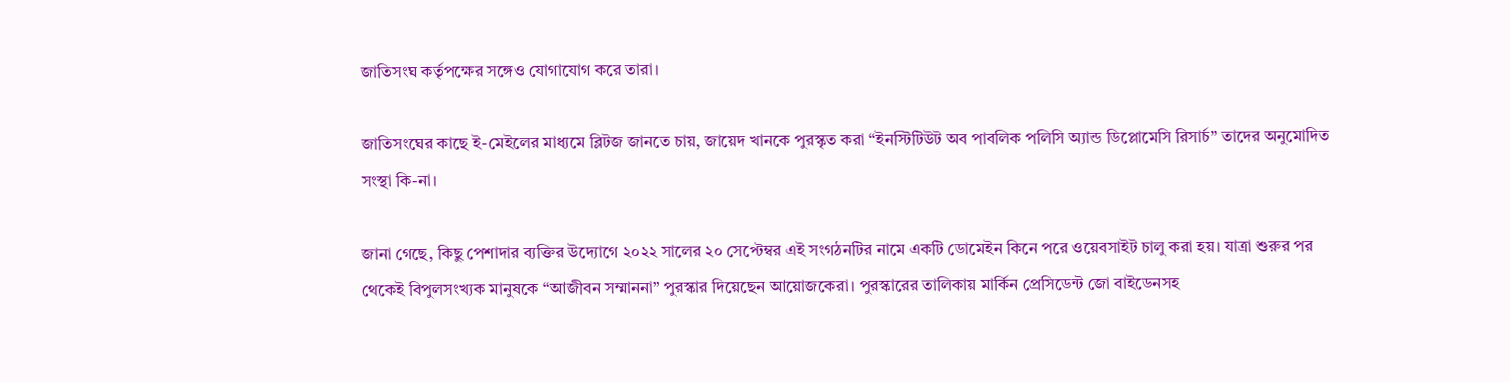জাতিসংঘ কর্তৃপক্ষের সঙ্গেও যোগাযোগ করে তারা।

জাতিসংঘের কাছে ই-মেইলের মাধ্যমে ব্লিটজ জানতে চায়, জায়েদ খানকে পুরস্কৃত করা “ইনস্টিটিউট অব পাবলিক পলিসি অ্যান্ড ডিপ্লোমেসি রিসার্চ” তাদের অনুমোদিত সংস্থা কি-না।

জানা গেছে, কিছু পেশাদার ব্যক্তির উদ্যোগে ২০২২ সালের ২০ সেপ্টেম্বর এই সংগঠনটির নামে একটি ডোমেইন কিনে পরে ওয়েবসাইট চালু করা হয়। যাত্রা শুরুর পর থেকেই বিপুলসংখ্যক মানুষকে “আজীবন সম্মাননা” পুরস্কার দিয়েছেন আয়োজকেরা। পুরস্কারের তালিকায় মার্কিন প্রেসিডেন্ট জো বাইডেনসহ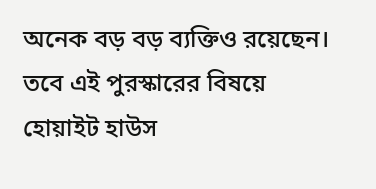অনেক বড় বড় ব্যক্তিও রয়েছেন। তবে এই পুরস্কারের বিষয়ে হোয়াইট হাউস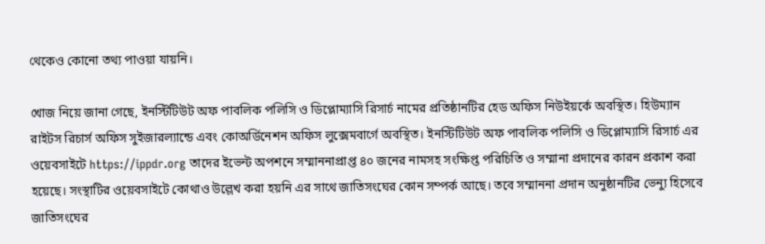থেকেও কোনো তথ্য পাওয়া যায়নি।

খোজ নিয়ে জানা গেছে, ইনস্টিটিউট অফ পাবলিক পলিসি ও ডিপ্লোম্যাসি রিসার্চ নামের প্রতিষ্ঠানটির হেড অফিস নিউইয়র্কে অবস্থিত। হিউম্যান রাইটস রিচার্স অফিস সুইজারল্যান্ডে এবং কোঅর্ডিনেশন অফিস লুক্সেমবার্গে অবস্থিত। ইনস্টিটিউট অফ পাবলিক পলিসি ও ডিপ্লোম্যাসি রিসার্চ এর ওয়েবসাইটে https://ippdr.org তাদের ইভেন্ট অপশনে সম্মাননাপ্রাপ্ত ৪০ জনের নামসহ সংক্ষিপ্ত পরিচিতি ও সম্মানা প্রদানের কারন প্রকাশ করা হয়েছে। সংস্থাটির ওয়েবসাইটে কোথাও উল্লেখ করা হয়নি এর সাথে জাতিসংঘের কোন সম্পর্ক আছে। তবে সম্মাননা প্রদান অনুষ্ঠানটির ভেন্যু হিসেবে জাতিসংঘের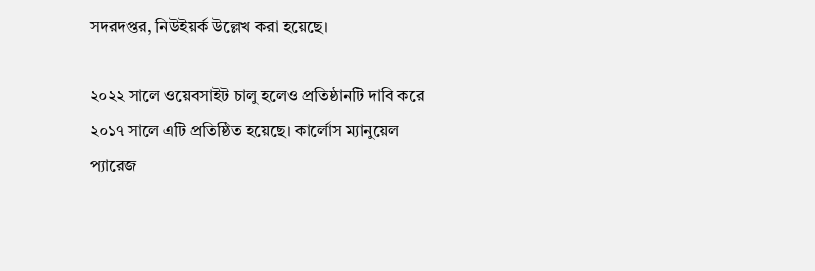সদরদপ্তর, নিউইয়র্ক উল্লেখ করা হয়েছে।

২০২২ সালে ওয়েবসাইট চালু হলেও প্রতিষ্ঠানটি দাবি করে ২০১৭ সালে এটি প্রতিষ্ঠিত হয়েছে। কার্লোস ম্যানুয়েল প্যারেজ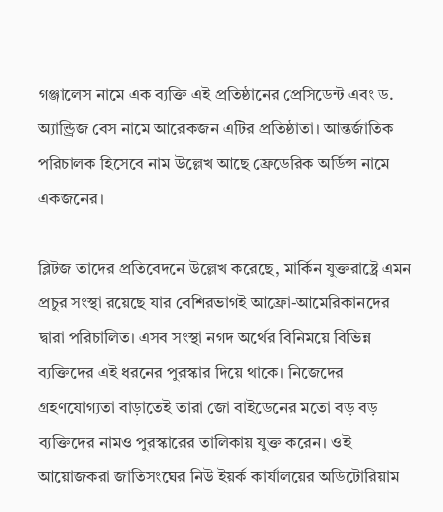গঞ্জালেস নামে এক ব্যক্তি এই প্রতিষ্ঠানের প্রেসিডেন্ট এবং ড. অ্যান্ড্রিজ বেস নামে আরেকজন এটির প্রতিষ্ঠাতা। আন্তর্জাতিক পরিচালক হিসেবে নাম উল্লেখ আছে ফ্রেডেরিক অর্ডিন্স নামে একজনের।

ব্লিটজ তাদের প্রতিবেদনে উল্লেখ করেছে, মার্কিন যুক্তরাষ্ট্রে এমন প্রচুর সংস্থা রয়েছে যার বেশিরভাগই আফ্রো-আমেরিকানদের দ্বারা পরিচালিত। এসব সংস্থা নগদ অর্থের বিনিময়ে বিভিন্ন ব্যক্তিদের এই ধরনের পুরস্কার দিয়ে থাকে। নিজেদের গ্রহণযোগ্যতা বাড়াতেই তারা জো বাইডেনের মতো বড় বড় ব্যক্তিদের নামও পুরস্কারের তালিকায় যুক্ত করেন। ওই আয়োজকরা জাতিসংঘের নিউ ইয়র্ক কার্যালয়ের অডিটোরিয়াম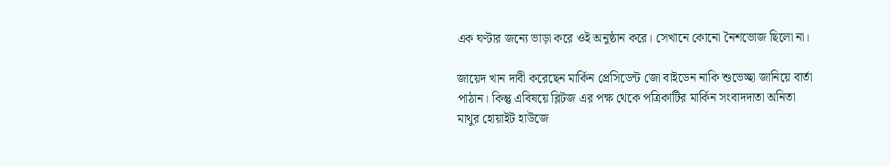এক ঘণ্টার জন্যে ভাড়া করে ওই অনুষ্ঠান করে। সেখানে কোনো নৈশভোজ ছিলো না।

জায়েদ খান দাবী করেছেন মার্কিন প্রেসিডেন্ট জো বাইডেন নাকি শুভেচ্ছা জানিয়ে বার্তা পাঠান। কিন্তু এবিষয়ে ব্লিটজ এর পক্ষ থেকে পত্রিকাটির মার্কিন সংবাদদাতা অনিতা মাথুর হোয়াইট হাউজে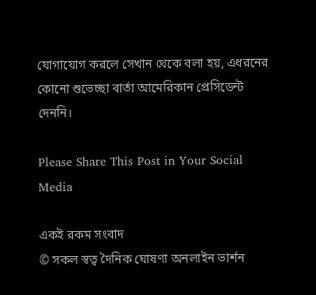যোগাযোগ করলে সেখান থেকে বলা হয়, এধরনের কোনো শুভেচ্ছা বার্তা আমেরিকান প্রেসিডেন্ট দেননি।

Please Share This Post in Your Social Media

একই রকম সংবাদ
© সকল স্বত্ব দৈনিক ঘোষণা অনলাইন ভার্শন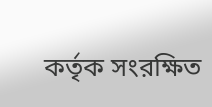কর্তৃক সংরক্ষিত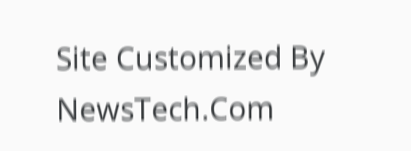Site Customized By NewsTech.Com